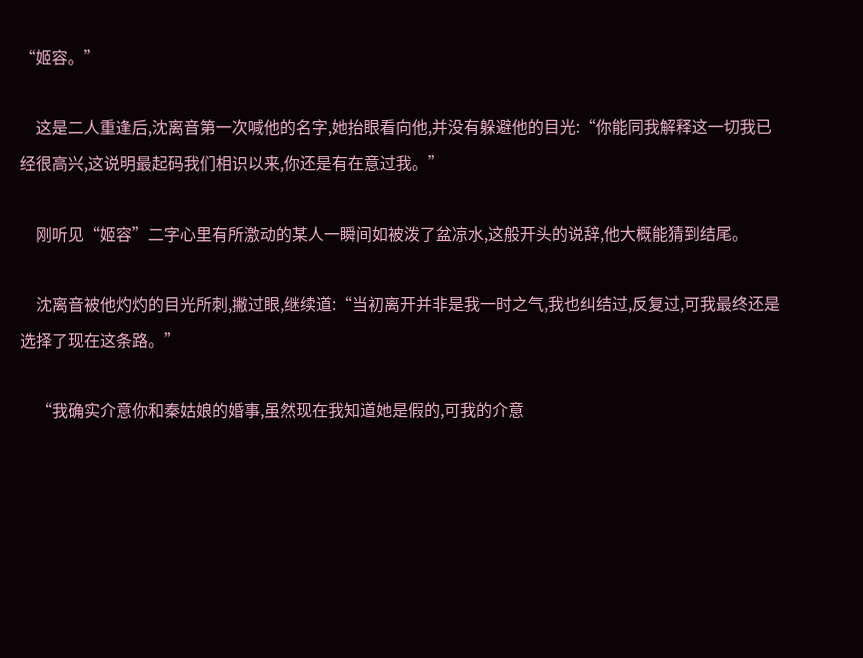“姬容。”

    这是二人重逢后,沈离音第一次喊他的名字,她抬眼看向他,并没有躲避他的目光:“你能同我解释这一切我已经很高兴,这说明最起码我们相识以来,你还是有在意过我。”

    刚听见“姬容”二字心里有所激动的某人一瞬间如被泼了盆凉水,这般开头的说辞,他大概能猜到结尾。

    沈离音被他灼灼的目光所刺,撇过眼,继续道:“当初离开并非是我一时之气,我也纠结过,反复过,可我最终还是选择了现在这条路。”

    “我确实介意你和秦姑娘的婚事,虽然现在我知道她是假的,可我的介意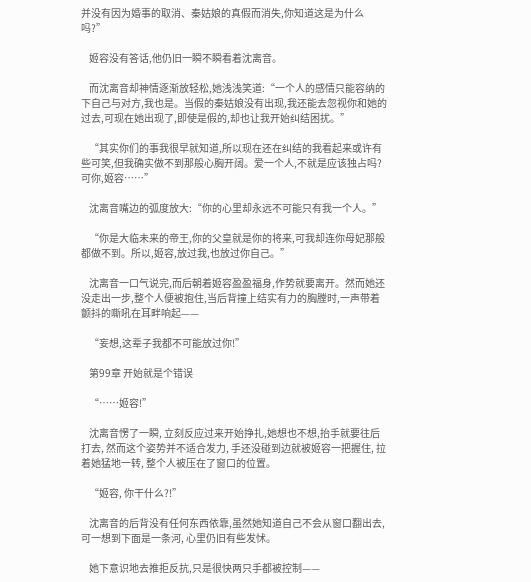并没有因为婚事的取消、秦姑娘的真假而消失,你知道这是为什么吗?”

    姬容没有答话,他仍旧一瞬不瞬看着沈离音。

    而沈离音却神情逐渐放轻松,她浅浅笑道:“一个人的感情只能容纳的下自己与对方,我也是。当假的秦姑娘没有出现,我还能去忽视你和她的过去,可现在她出现了,即使是假的,却也让我开始纠结困扰。”

    “其实你们的事我很早就知道,所以现在还在纠结的我看起来或许有些可笑,但我确实做不到那般心胸开阔。爱一个人,不就是应该独占吗?可你,姬容……”

    沈离音嘴边的弧度放大:“你的心里却永远不可能只有我一个人。”

    “你是大临未来的帝王,你的父皇就是你的将来,可我却连你母妃那般都做不到。所以,姬容,放过我,也放过你自己。”

    沈离音一口气说完,而后朝着姬容盈盈福身,作势就要离开。然而她还没走出一步,整个人便被抱住,当后背撞上结实有力的胸膛时,一声带着颤抖的嘶吼在耳畔响起——

    “妄想,这辈子我都不可能放过你!”

    第99章 开始就是个错误

    “……姬容!”

    沈离音愣了一瞬, 立刻反应过来开始挣扎,她想也不想,抬手就要往后打去, 然而这个姿势并不适合发力, 手还没碰到边就被姬容一把握住, 拉着她猛地一转, 整个人被压在了窗口的位置。

    “姬容, 你干什么?!”

    沈离音的后背没有任何东西依靠,虽然她知道自己不会从窗口翻出去,可一想到下面是一条河, 心里仍旧有些发怵。

    她下意识地去推拒反抗,只是很快两只手都被控制——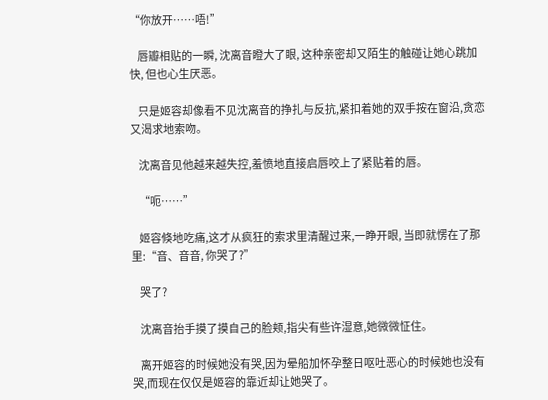“你放开……唔!”

    唇瓣相贴的一瞬, 沈离音瞪大了眼, 这种亲密却又陌生的触碰让她心跳加快, 但也心生厌恶。

    只是姬容却像看不见沈离音的挣扎与反抗,紧扣着她的双手按在窗沿,贪恋又渴求地索吻。

    沈离音见他越来越失控,羞愤地直接启唇咬上了紧贴着的唇。

    “呃……”

    姬容倏地吃痛,这才从疯狂的索求里清醒过来,一睁开眼, 当即就愣在了那里:“音、音音, 你哭了?”

    哭了?

    沈离音抬手摸了摸自己的脸颊,指尖有些许湿意,她微微怔住。

    离开姬容的时候她没有哭,因为晕船加怀孕整日呕吐恶心的时候她也没有哭,而现在仅仅是姬容的靠近却让她哭了。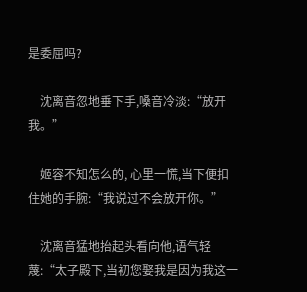是委屈吗?

    沈离音忽地垂下手,嗓音冷淡:“放开我。”

    姬容不知怎么的, 心里一慌,当下便扣住她的手腕:“我说过不会放开你。”

    沈离音猛地抬起头看向他,语气轻蔑:“太子殿下,当初您娶我是因为我这一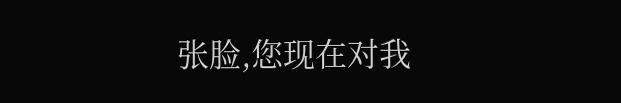张脸,您现在对我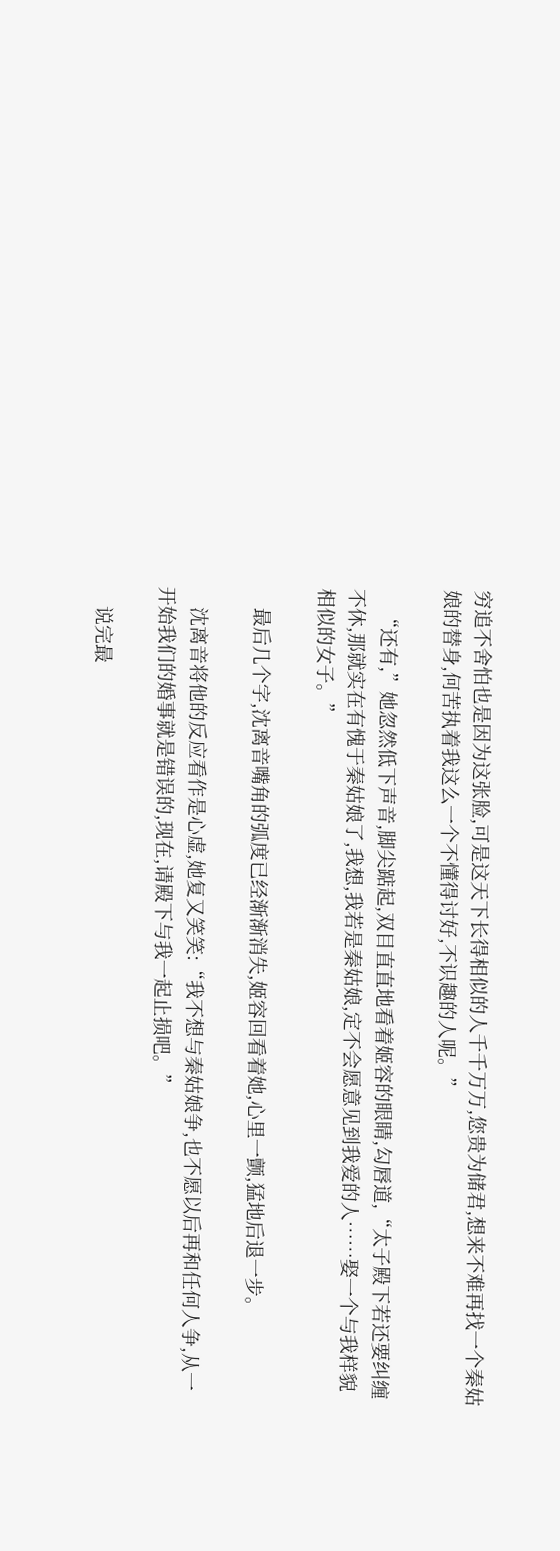穷追不舍怕也是因为这张脸,可是这天下长得相似的人千千万万,您贵为储君,想来不难再找一个秦姑娘的替身,何苦执着我这么一个不懂得讨好,不识趣的人呢。”

    “还有,”她忽然低下声音,脚尖踮起,双目直直地看着姬容的眼睛,勾唇道,“太子殿下若还要纠缠不休,那就实在有愧于秦姑娘了,我想,我若是秦姑娘,定不会愿意见到我爱的人……娶一个与我样貌相似的女子。”

    最后几个字,沈离音嘴角的弧度已经渐渐消失,姬容回看着她,心里一颤,猛地后退一步。

    沈离音将他的反应看作是心虚,她复又笑笑:“我不想与秦姑娘争,也不愿以后再和任何人争,从一开始我们的婚事就是错误的,现在,请殿下与我一起止损吧。”

    说完最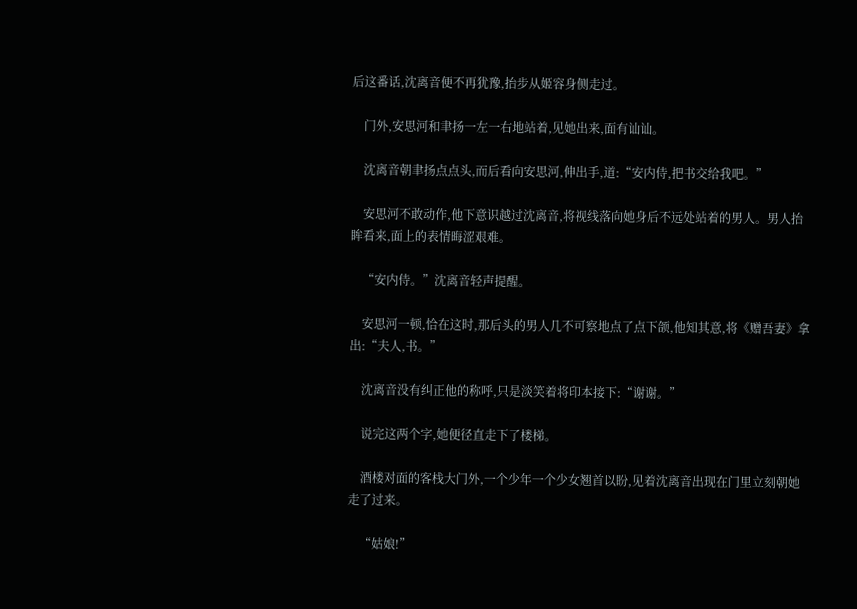后这番话,沈离音便不再犹豫,抬步从姬容身侧走过。

    门外,安思河和聿扬一左一右地站着,见她出来,面有讪讪。

    沈离音朝聿扬点点头,而后看向安思河,伸出手,道:“安内侍,把书交给我吧。”

    安思河不敢动作,他下意识越过沈离音,将视线落向她身后不远处站着的男人。男人抬眸看来,面上的表情晦涩艰难。

    “安内侍。”沈离音轻声提醒。

    安思河一顿,恰在这时,那后头的男人几不可察地点了点下颌,他知其意,将《赠吾妻》拿出:“夫人,书。”

    沈离音没有纠正他的称呼,只是淡笑着将印本接下:“谢谢。”

    说完这两个字,她便径直走下了楼梯。

    酒楼对面的客栈大门外,一个少年一个少女翘首以盼,见着沈离音出现在门里立刻朝她走了过来。

    “姑娘!”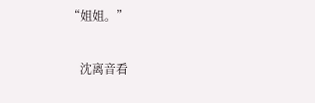“姐姐。”

    沈离音看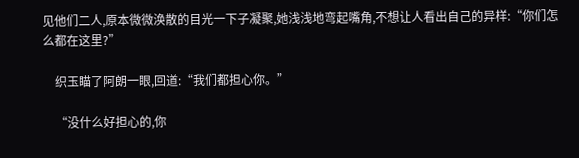见他们二人,原本微微涣散的目光一下子凝聚,她浅浅地弯起嘴角,不想让人看出自己的异样:“你们怎么都在这里?”

    织玉瞄了阿朗一眼,回道:“我们都担心你。”

    “没什么好担心的,你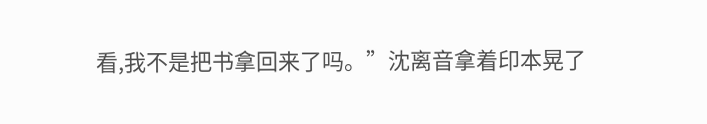看,我不是把书拿回来了吗。”沈离音拿着印本晃了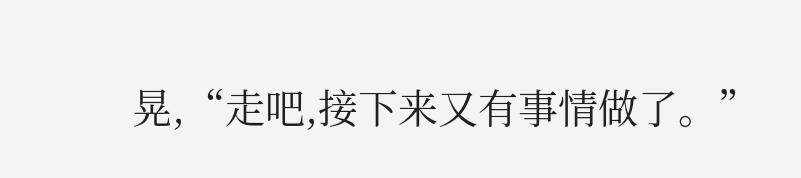晃,“走吧,接下来又有事情做了。”